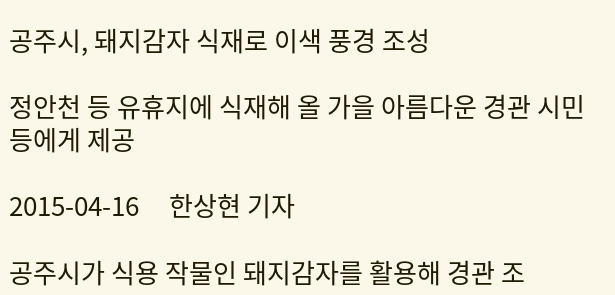공주시, 돼지감자 식재로 이색 풍경 조성

정안천 등 유휴지에 식재해 올 가을 아름다운 경관 시민 등에게 제공

2015-04-16     한상현 기자

공주시가 식용 작물인 돼지감자를 활용해 경관 조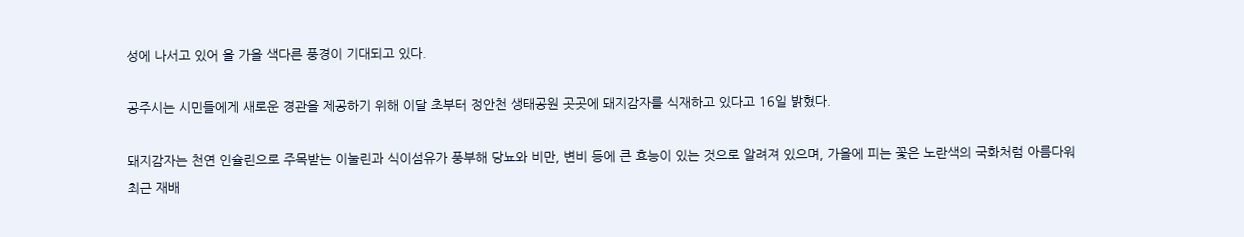성에 나서고 있어 올 가을 색다른 풍경이 기대되고 있다.

공주시는 시민들에게 새로운 경관을 제공하기 위해 이달 초부터 정안천 생태공원 곳곳에 돼지감자를 식재하고 있다고 16일 밝혔다.

돼지감자는 천연 인슐린으로 주목받는 이눌린과 식이섬유가 풍부해 당뇨와 비만, 변비 등에 큰 효능이 있는 것으로 알려져 있으며, 가을에 피는 꽃은 노란색의 국화처럼 아름다워 최근 재배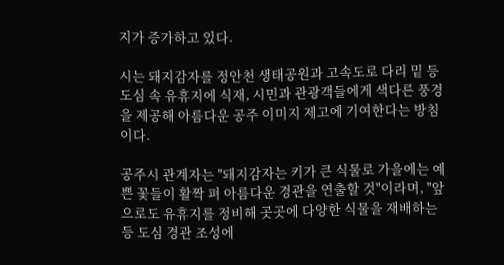지가 증가하고 있다.

시는 돼지감자를 정안천 생태공원과 고속도로 다리 밑 등 도심 속 유휴지에 식재, 시민과 관광객들에게 색다른 풍경을 제공해 아름다운 공주 이미지 제고에 기여한다는 방침이다.

공주시 관계자는 "돼지감자는 키가 큰 식물로 가을에는 예쁜 꽃들이 활짝 펴 아름다운 경관을 연출할 것"이라며, "앞으로도 유휴지를 정비해 곳곳에 다양한 식물을 재배하는 등 도심 경관 조성에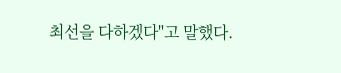최선을 다하겠다"고 말했다.